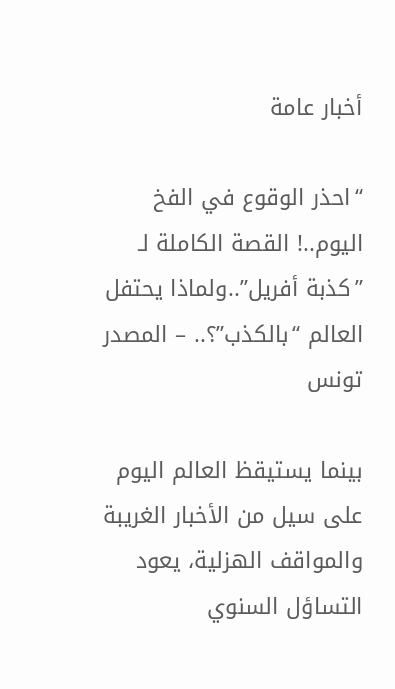أخبار عامة

“احذر الوقوع في الفخ اليوم..! القصة الكاملة لـ ”كذبة أفريل”..ولماذا يحتفل العالم “بالكذب”؟.. – المصدر تونس

بينما يستيقظ العالم اليوم على سيل من الأخبار الغريبة والمواقف الهزلية، يعود التساؤل السنوي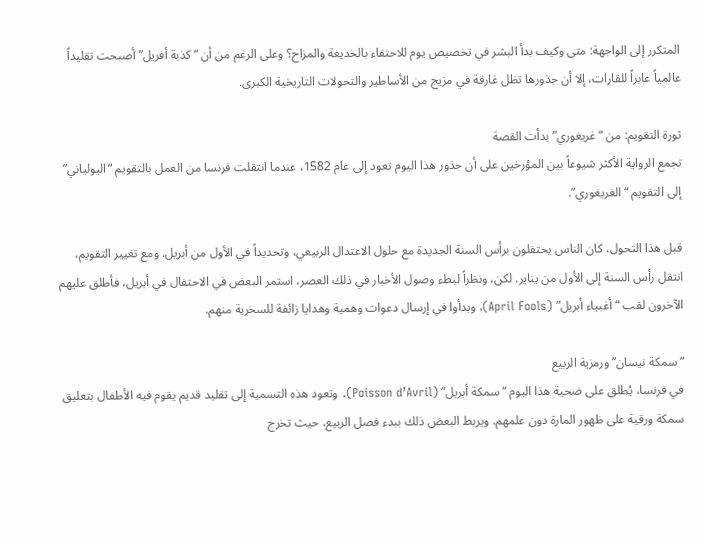المتكرر إلى الواجهة: متى وكيف بدأ البشر في تخصيص يوم للاحتفاء بالخديعة والمزاح؟ وعلى الرغم من أن “كذبة أفريل” أصبحت تقليداً عالمياً عابراً للقارات، إلا أن جذورها تظل غارقة في مزيج من الأساطير والتحولات التاريخية الكبرى.

ثورة التقويم: من “غريغوري” بدأت القصة
تجمع الرواية الأكثر شيوعاً بين المؤرخين على أن جذور هذا اليوم تعود إلى عام 1582، عندما انتقلت فرنسا من العمل بالتقويم “اليولياني” إلى التقويم “الغريغوري”.

قبل هذا التحول، كان الناس يحتفلون برأس السنة الجديدة مع حلول الاعتدال الربيعي، وتحديداً في الأول من أبريل. ومع تغيير التقويم، انتقل رأس السنة إلى الأول من يناير. لكن، ونظراً لبطء وصول الأخبار في ذلك العصر، استمر البعض في الاحتفال في أبريل، فأطلق عليهم الآخرون لقب “أغبياء أبريل” (April Fools)، وبدأوا في إرسال دعوات وهمية وهدايا زائفة للسخرية منهم.

“سمكة نيسان” ورمزية الربيع
في فرنسا، يُطلق على ضحية هذا اليوم “سمكة أبريل” (Poisson d’Avril). وتعود هذه التسمية إلى تقليد قديم يقوم فيه الأطفال بتعليق سمكة ورقية على ظهور المارة دون علمهم. ويربط البعض ذلك ببدء فصل الربيع، حيث تخرج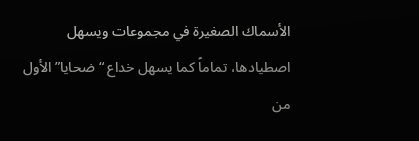الأسماك الصغيرة في مجموعات ويسهل اصطيادها، تماماً كما يسهل خداع “ضحايا” الأول من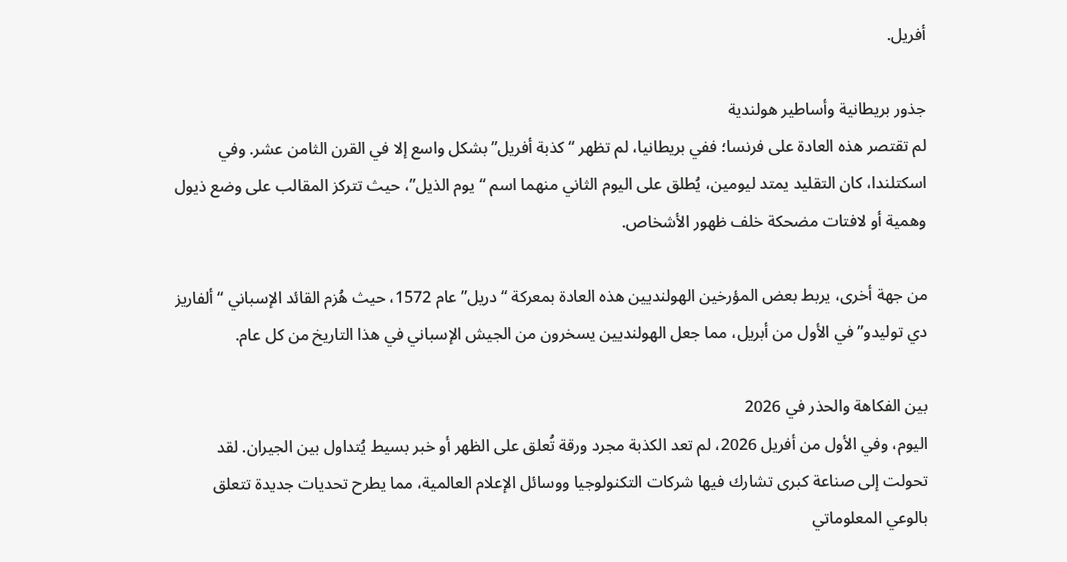أفريل.

جذور بريطانية وأساطير هولندية
لم تقتصر هذه العادة على فرنسا؛ ففي بريطانيا، لم تظهر “كذبة أفريل” بشكل واسع إلا في القرن الثامن عشر. وفي اسكتلندا، كان التقليد يمتد ليومين، يُطلق على اليوم الثاني منهما اسم “يوم الذيل”، حيث تتركز المقالب على وضع ذيول وهمية أو لافتات مضحكة خلف ظهور الأشخاص.

من جهة أخرى، يربط بعض المؤرخين الهولنديين هذه العادة بمعركة “دريل” عام 1572، حيث هُزم القائد الإسباني “ألفاريز دي توليدو” في الأول من أبريل، مما جعل الهولنديين يسخرون من الجيش الإسباني في هذا التاريخ من كل عام.

بين الفكاهة والحذر في 2026
اليوم، وفي الأول من أفريل 2026، لم تعد الكذبة مجرد ورقة تُعلق على الظهر أو خبر بسيط يُتداول بين الجيران. لقد تحولت إلى صناعة كبرى تشارك فيها شركات التكنولوجيا ووسائل الإعلام العالمية، مما يطرح تحديات جديدة تتعلق بالوعي المعلوماتي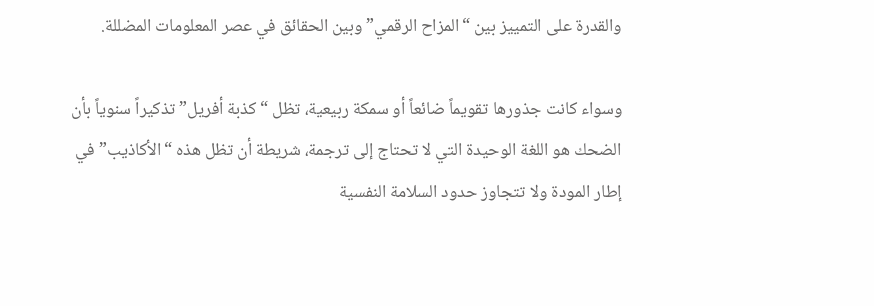والقدرة على التمييز بين “المزاح الرقمي” وبين الحقائق في عصر المعلومات المضللة.

وسواء كانت جذورها تقويماً ضائعاً أو سمكة ربيعية، تظل “كذبة أفريل” تذكيراً سنوياً بأن الضحك هو اللغة الوحيدة التي لا تحتاج إلى ترجمة، شريطة أن تظل هذه “الأكاذيب” في إطار المودة ولا تتجاوز حدود السلامة النفسية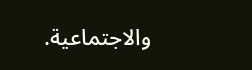والاجتماعية.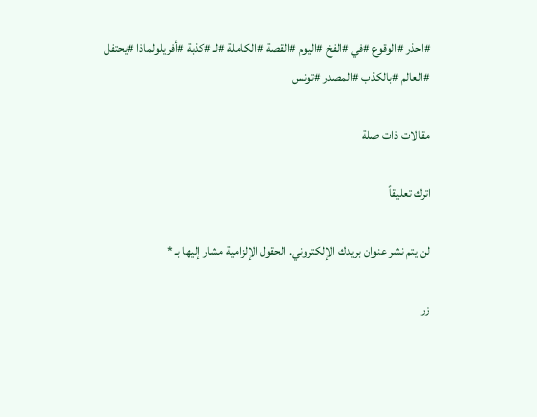#احذر #الوقوع #في #الفخ #اليوم #القصة #الكاملة #لـ #كذبة #أفريلولماذا #يحتفل #العالم #بالكذب #المصدر #تونس

مقالات ذات صلة

اترك تعليقاً

لن يتم نشر عنوان بريدك الإلكتروني. الحقول الإلزامية مشار إليها بـ *

زر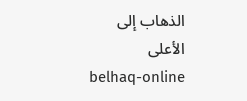الذهاب إلى الأعلى
belhaq-online